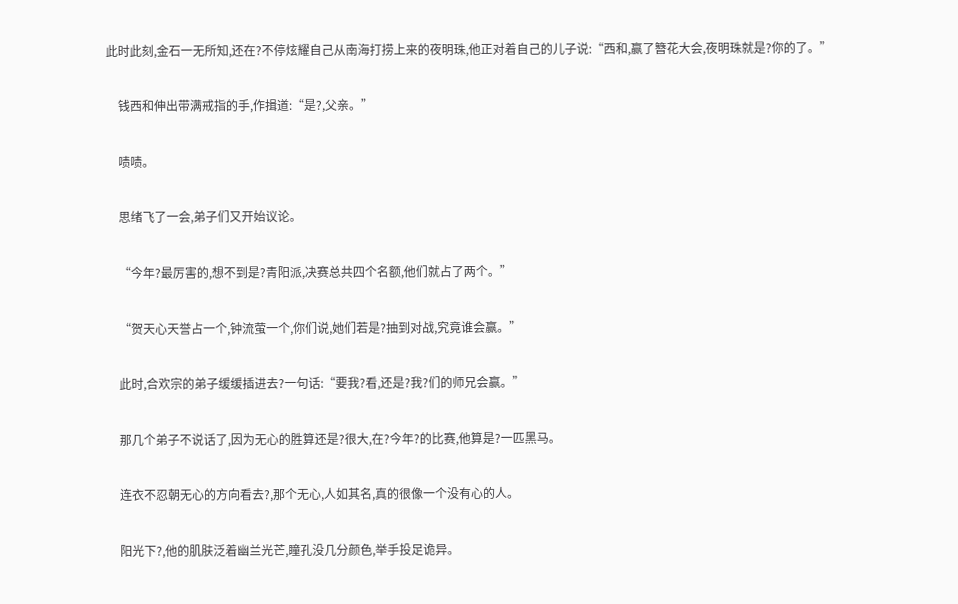此时此刻,金石一无所知,还在?不停炫耀自己从南海打捞上来的夜明珠,他正对着自己的儿子说:“西和,赢了簪花大会,夜明珠就是?你的了。”

    钱西和伸出带满戒指的手,作揖道:“是?,父亲。”

    啧啧。

    思绪飞了一会,弟子们又开始议论。

    “今年?最厉害的,想不到是?青阳派,决赛总共四个名额,他们就占了两个。”

    “贺天心天誉占一个,钟流萤一个,你们说,她们若是?抽到对战,究竟谁会赢。”

    此时,合欢宗的弟子缓缓插进去?一句话:“要我?看,还是?我?们的师兄会赢。”

    那几个弟子不说话了,因为无心的胜算还是?很大,在?今年?的比赛,他算是?一匹黑马。

    连衣不忍朝无心的方向看去?,那个无心,人如其名,真的很像一个没有心的人。

    阳光下?,他的肌肤泛着幽兰光芒,瞳孔没几分颜色,举手投足诡异。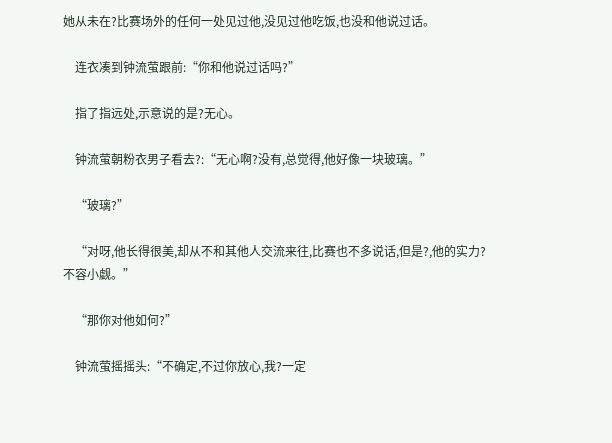她从未在?比赛场外的任何一处见过他,没见过他吃饭,也没和他说过话。

    连衣凑到钟流萤跟前:“你和他说过话吗?”

    指了指远处,示意说的是?无心。

    钟流萤朝粉衣男子看去?:“无心啊?没有,总觉得,他好像一块玻璃。”

    “玻璃?”

    “对呀,他长得很美,却从不和其他人交流来往,比赛也不多说话,但是?,他的实力?不容小觑。”

    “那你对他如何?”

    钟流萤摇摇头:“不确定,不过你放心,我?一定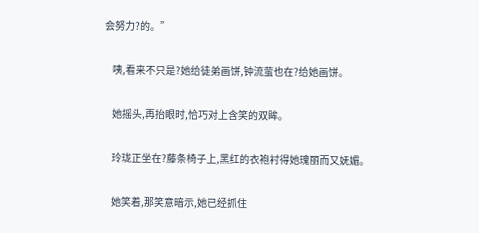会努力?的。”

    咦,看来不只是?她给徒弟画饼,钟流萤也在?给她画饼。

    她摇头,再抬眼时,恰巧对上含笑的双眸。

    玲珑正坐在?藤条椅子上,黑红的衣袍衬得她瑰丽而又妩媚。

    她笑着,那笑意暗示,她已经抓住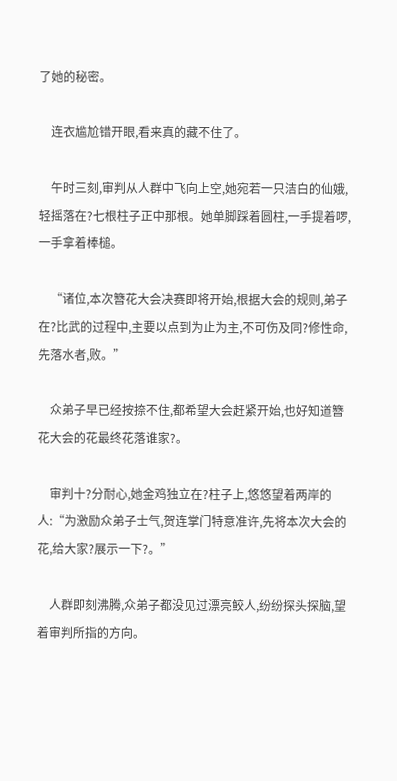了她的秘密。

    连衣尴尬错开眼,看来真的藏不住了。

    午时三刻,审判从人群中飞向上空,她宛若一只洁白的仙娥,轻摇落在?七根柱子正中那根。她单脚踩着圆柱,一手提着啰,一手拿着棒槌。

    “诸位,本次簪花大会决赛即将开始,根据大会的规则,弟子在?比武的过程中,主要以点到为止为主,不可伤及同?修性命,先落水者,败。”

    众弟子早已经按捺不住,都希望大会赶紧开始,也好知道簪花大会的花最终花落谁家?。

    审判十?分耐心,她金鸡独立在?柱子上,悠悠望着两岸的人:“为激励众弟子士气,贺连掌门特意准许,先将本次大会的花,给大家?展示一下?。”

    人群即刻沸腾,众弟子都没见过漂亮鲛人,纷纷探头探脑,望着审判所指的方向。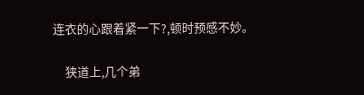连衣的心跟着紧一下?,顿时预感不妙。

    狭道上,几个弟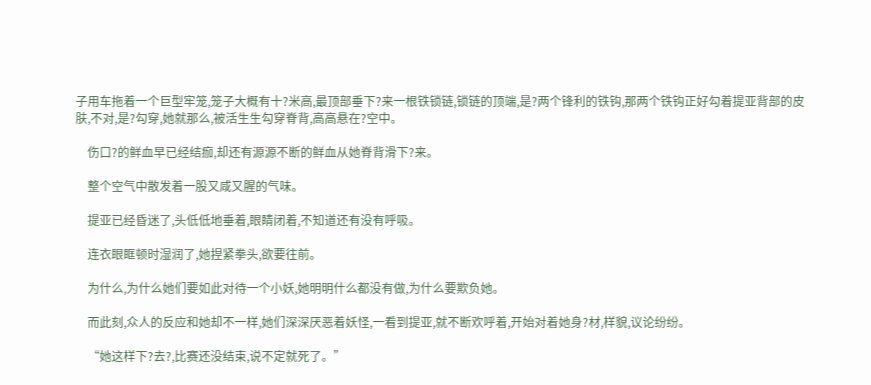子用车拖着一个巨型牢笼,笼子大概有十?米高,最顶部垂下?来一根铁锁链,锁链的顶端,是?两个锋利的铁钩,那两个铁钩正好勾着提亚背部的皮肤,不对,是?勾穿,她就那么,被活生生勾穿脊背,高高悬在?空中。

    伤口?的鲜血早已经结痂,却还有源源不断的鲜血从她脊背滑下?来。

    整个空气中散发着一股又咸又腥的气味。

    提亚已经昏迷了,头低低地垂着,眼睛闭着,不知道还有没有呼吸。

    连衣眼眶顿时湿润了,她捏紧拳头,欲要往前。

    为什么,为什么她们要如此对待一个小妖,她明明什么都没有做,为什么要欺负她。

    而此刻,众人的反应和她却不一样,她们深深厌恶着妖怪,一看到提亚,就不断欢呼着,开始对着她身?材,样貌,议论纷纷。

    “她这样下?去?,比赛还没结束,说不定就死了。”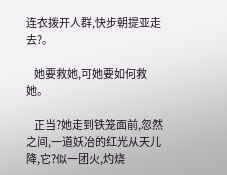连衣拨开人群,快步朝提亚走去?。

    她要救她,可她要如何救她。

    正当?她走到铁笼面前,忽然之间,一道妖冶的红光从天儿降,它?似一团火,灼烧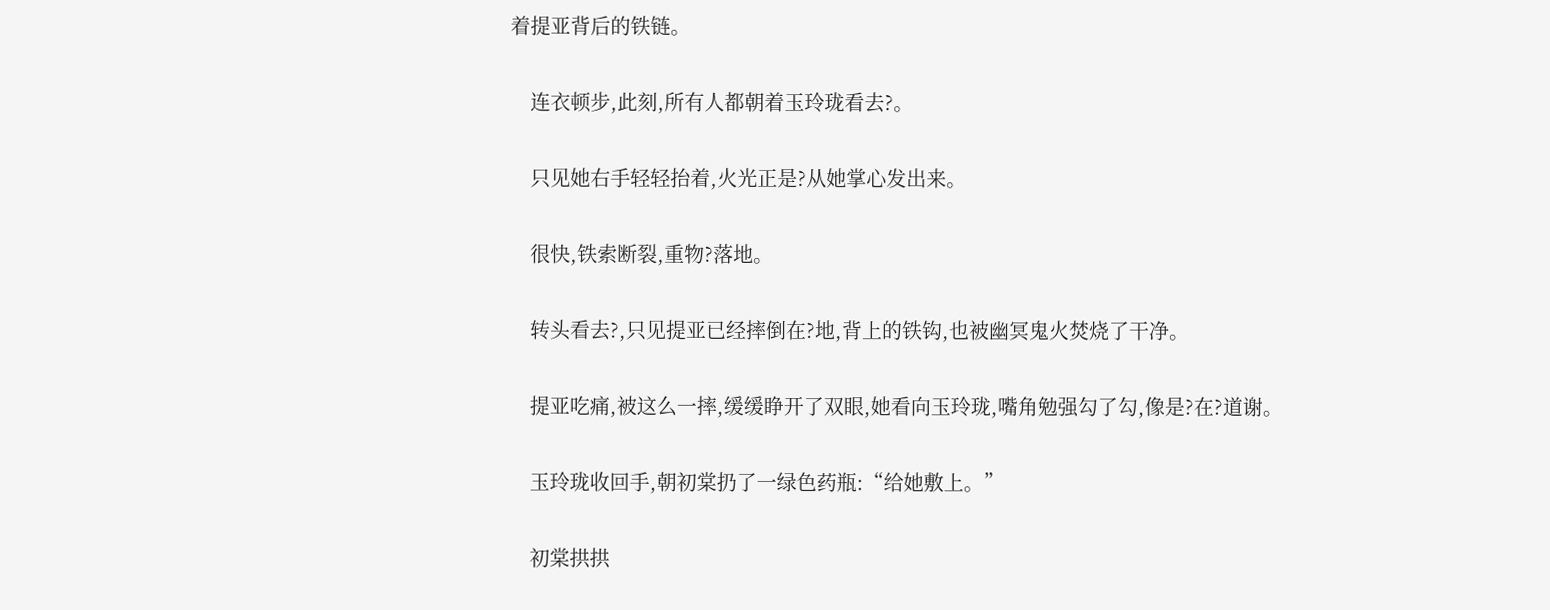着提亚背后的铁链。

    连衣顿步,此刻,所有人都朝着玉玲珑看去?。

    只见她右手轻轻抬着,火光正是?从她掌心发出来。

    很快,铁索断裂,重物?落地。

    转头看去?,只见提亚已经摔倒在?地,背上的铁钩,也被幽冥鬼火焚烧了干净。

    提亚吃痛,被这么一摔,缓缓睁开了双眼,她看向玉玲珑,嘴角勉强勾了勾,像是?在?道谢。

    玉玲珑收回手,朝初棠扔了一绿色药瓶:“给她敷上。”

    初棠拱拱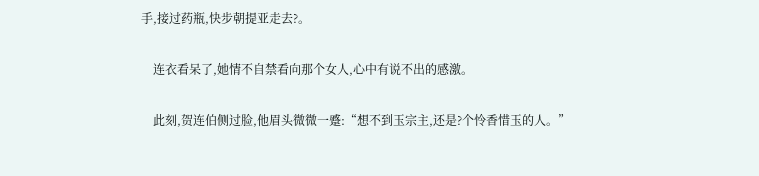手,接过药瓶,快步朝提亚走去?。

    连衣看呆了,她情不自禁看向那个女人,心中有说不出的感激。

    此刻,贺连伯侧过脸,他眉头微微一蹙:“想不到玉宗主,还是?个怜香惜玉的人。”